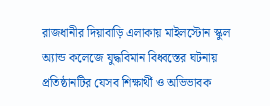রাজধানীর দিয়াবাড়ি এলাকায় মাইলস্টোন স্কুল অ্যান্ড কলেজে যুদ্ধবিমান বিধ্বস্তের ঘটনায় প্রতিষ্ঠানটির যেসব শিক্ষার্থী ও অভিভাবক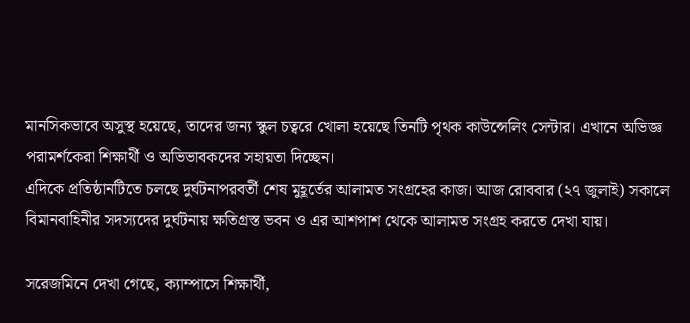মানসিকভাবে অসুস্থ হয়েছে, তাদের জন্য স্কুল চত্বরে খোলা হয়েছে তিনটি পৃথক কাউন্সেলিং সেন্টার। এখানে অভিজ্ঞ পরামর্শকেরা শিক্ষার্থী ও অভিভাবকদের সহায়তা দিচ্ছেন।
এদিকে প্রতিষ্ঠানটিতে চলছে দুর্ঘটনাপরবর্তী শেষ মুহূর্তের আলামত সংগ্রহের কাজ। আজ রোববার (২৭ জুলাই) সকালে বিমানবাহিনীর সদস্যদের দুর্ঘটনায় ক্ষতিগ্রস্ত ভবন ও এর আশপাশ থেকে আলামত সংগ্রহ করতে দেখা যায়।

সরেজমিনে দেখা গেছে, ক্যাম্পাসে শিক্ষার্থী,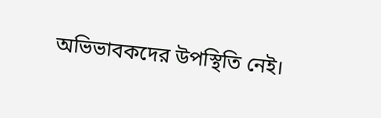অভিভাবকদের উপস্থিতি নেই।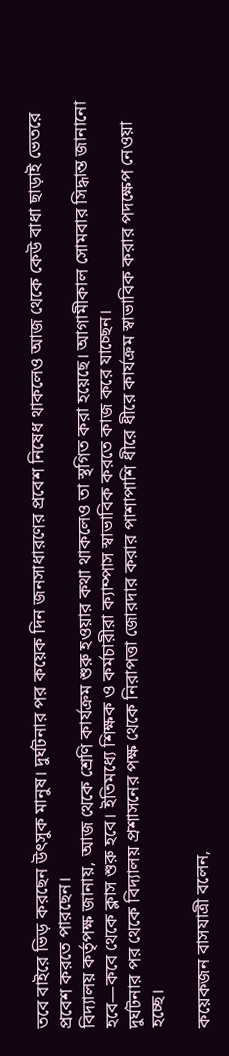তবে বাইরে ভিড় করছেন উৎসুক মানুষ। দুর্ঘটনার পর কয়েক দিন জনসাধারণের প্রবেশ নিষেধ থাকলেও আজ থেকে কেউ বাধা ছাড়াই ভেতরে প্রবেশ করতে পারছেন।
বিদ্যালয় কর্তৃপক্ষ জানায়, আজ থেকে শ্রেণি কার্যক্রম শুরু হওয়ার কথা থাকলেও তা স্থগিত করা হয়েছে। আগামীকাল সোমবার সিদ্ধান্ত জানানো হবে—কবে থেকে ক্লাস শুরু হবে। ইতিমধ্যে শিক্ষক ও কর্মচারীরা ক্যাম্পাস স্বাভাবিক করতে কাজ করে যাচ্ছেন।
দুর্ঘটনার পর থেকে বিদ্যালয় প্রশাসনের পক্ষ থেকে নিরাপত্তা জোরদার করার পাশাপাশি ধীরে ধীরে কার্যক্রম স্বাভাবিক করার পদক্ষেপ নেওয়া হচ্ছে।

কয়েকজন বাসযাত্রী বলেন,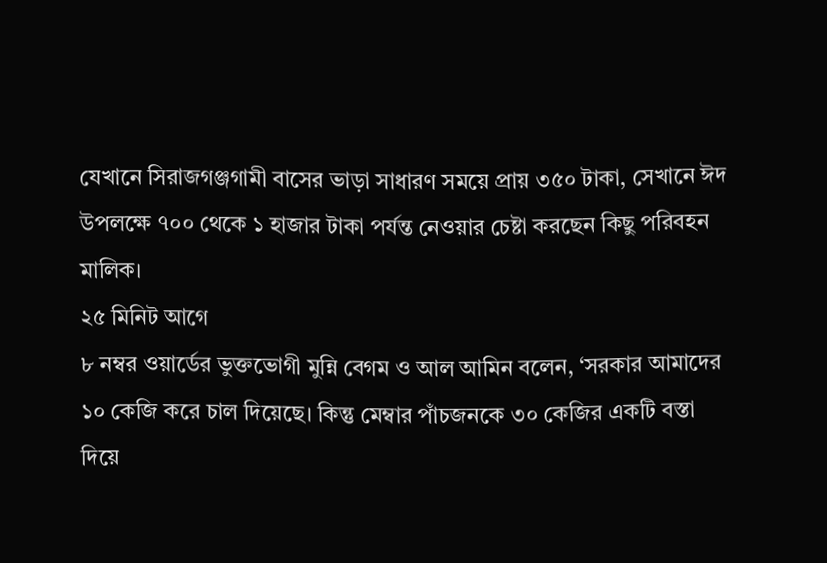যেখানে সিরাজগঞ্জগামী বাসের ভাড়া সাধারণ সময়ে প্রায় ৩৫০ টাকা, সেখানে ঈদ উপলক্ষে ৭০০ থেকে ১ হাজার টাকা পর্যন্ত নেওয়ার চেষ্টা করছেন কিছু পরিবহন মালিক।
২৫ মিনিট আগে
৮ নম্বর ওয়ার্ডের ভুক্তভোগী মুন্নি বেগম ও আল আমিন বলেন, ‘সরকার আমাদের ১০ কেজি করে চাল দিয়েছে। কিন্তু মেম্বার পাঁচজনকে ৩০ কেজির একটি বস্তা দিয়ে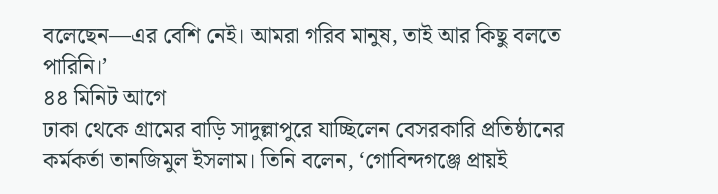বলেছেন—এর বেশি নেই। আমরা গরিব মানুষ, তাই আর কিছু বলতে পারিনি।’
৪৪ মিনিট আগে
ঢাকা থেকে গ্রামের বাড়ি সাদুল্লাপুরে যাচ্ছিলেন বেসরকারি প্রতিষ্ঠানের কর্মকর্তা তানজিমুল ইসলাম। তিনি বলেন, ‘গোবিন্দগঞ্জে প্রায়ই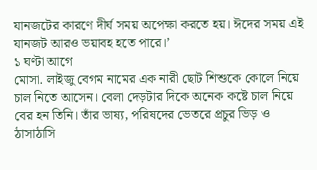যানজটের কারণে দীর্ঘ সময় অপেক্ষা করতে হয়। ঈদের সময় এই যানজট আরও ভয়াবহ হতে পারে।’
১ ঘণ্টা আগে
মোসা. লাইজু বেগম নামের এক নারী ছোট শিশুকে কোলে নিয়ে চাল নিতে আসেন। বেলা দেড়টার দিকে অনেক কষ্টে চাল নিয়ে বের হন তিনি। তাঁর ভাষ্য, পরিষদের ভেতরে প্রচুর ভিড় ও ঠাসাঠাসি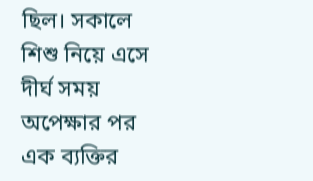ছিল। সকালে শিশু নিয়ে এসে দীর্ঘ সময় অপেক্ষার পর এক ব্যক্তির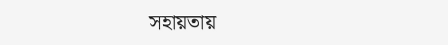সহায়তায়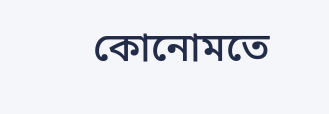কোনোমতে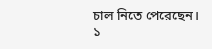চাল নিতে পেরেছেন।
১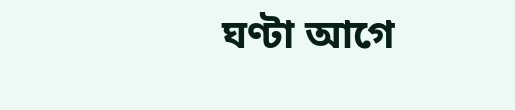ঘণ্টা আগে